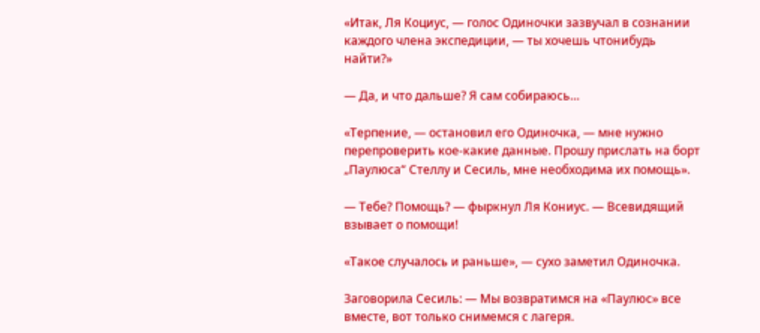«Итак, Ля Коциус, — голос Одиночки зазвучал в сознании каждого члена экспедиции, — ты хочешь чтонибудь найти?»

— Да, и что дальше? Я сам собираюсь…

«Терпение, — остановил его Одиночка, — мне нужно перепроверить кое-какие данные. Прошу прислать на борт „Паулюса“ Стеллу и Сесиль, мне необходима их помощь».

— Тебе? Помощь? — фыркнул Ля Кониус. — Всевидящий взывает о помощи!

«Такое случалось и раньше», — сухо заметил Одиночка.

Заговорила Сесиль: — Мы возвратимся на «Паулюс» все вместе, вот только снимемся с лагеря.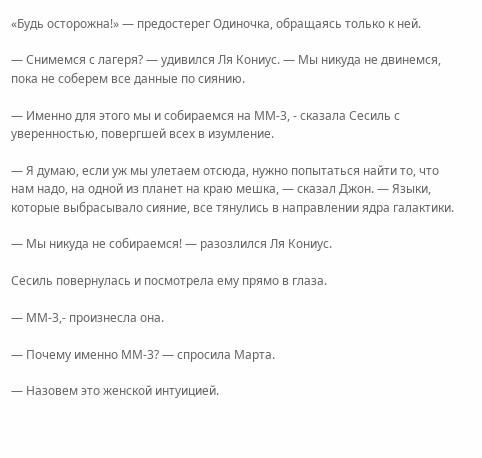«Будь осторожна!» — предостерег Одиночка, обращаясь только к ней.

— Снимемся с лагеря? — удивился Ля Кониус. — Мы никуда не двинемся, пока не соберем все данные по сиянию.

— Именно для этого мы и собираемся на ММ-3, - сказала Сесиль с уверенностью, повергшей всех в изумление.

— Я думаю, если уж мы улетаем отсюда, нужно попытаться найти то, что нам надо, на одной из планет на краю мешка, — сказал Джон. — Языки, которые выбрасывало сияние, все тянулись в направлении ядра галактики.

— Мы никуда не собираемся! — разозлился Ля Кониус.

Сесиль повернулась и посмотрела ему прямо в глаза.

— ММ-3,- произнесла она.

— Почему именно ММ-3? — спросила Марта.

— Назовем это женской интуицией.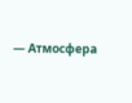— Атмосфера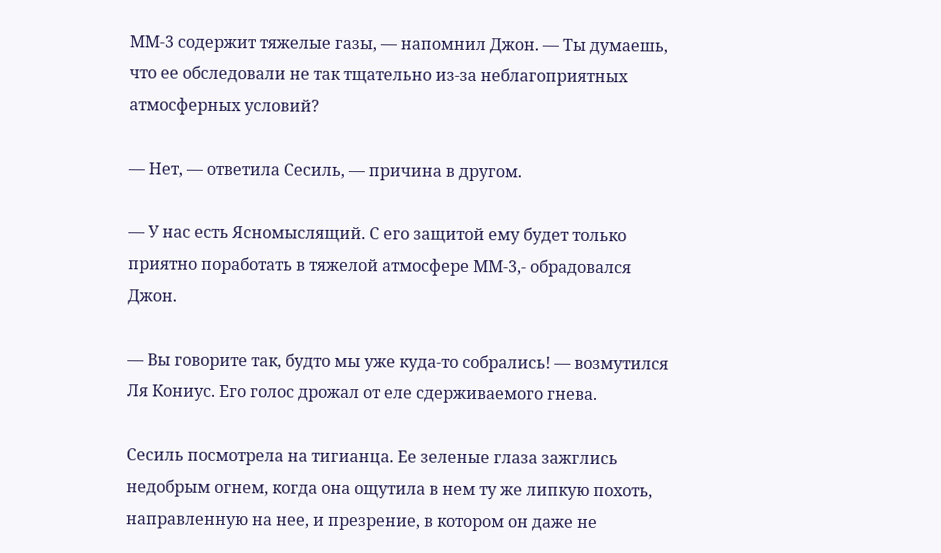ММ-3 содержит тяжелые газы, — напомнил Джон. — Ты думаешь, что ее обследовали не так тщательно из-за неблагоприятных атмосферных условий?

— Нет, — ответила Сесиль, — причина в другом.

— У нас есть Ясномыслящий. С его защитой ему будет только приятно поработать в тяжелой атмосфере ММ-3,- обрадовался Джон.

— Вы говорите так, будто мы уже куда-то собрались! — возмутился Ля Кониус. Его голос дрожал от еле сдерживаемого гнева.

Сесиль посмотрела на тигианца. Ее зеленые глаза зажглись недобрым огнем, когда она ощутила в нем ту же липкую похоть, направленную на нее, и презрение, в котором он даже не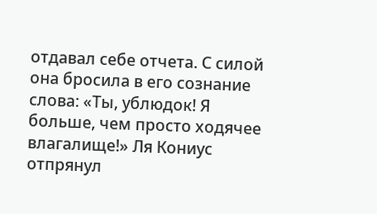отдавал себе отчета. С силой она бросила в его сознание слова: «Ты, ублюдок! Я больше, чем просто ходячее влагалище!» Ля Кониус отпрянул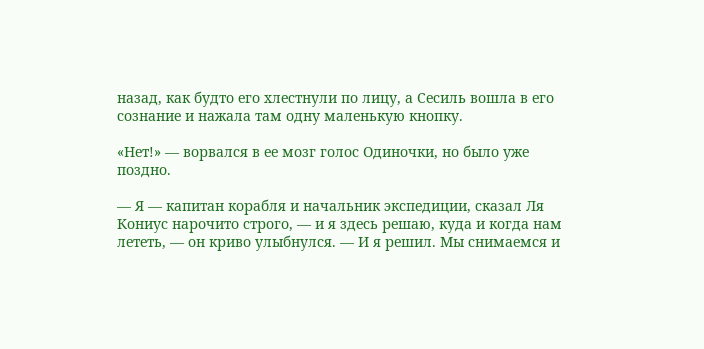назад, как будто его хлестнули по лицу, а Сесиль вошла в его сознание и нажала там одну маленькую кнопку.

«Нет!» — ворвался в ее мозг голос Одиночки, но было уже поздно.

— Я — капитан корабля и начальник экспедиции, сказал Ля Кониус нарочито строго, — и я здесь решаю, куда и когда нам лететь, — он криво улыбнулся. — И я решил. Мы снимаемся и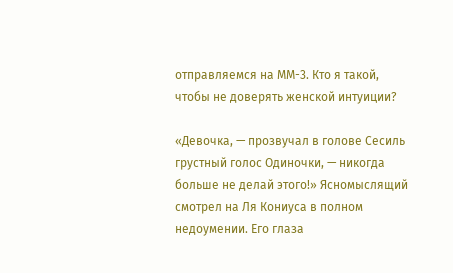отправляемся на ММ-3. Кто я такой, чтобы не доверять женской интуиции?

«Девочка, — прозвучал в голове Сесиль грустный голос Одиночки, — никогда больше не делай этого!» Ясномыслящий смотрел на Ля Кониуса в полном недоумении. Его глаза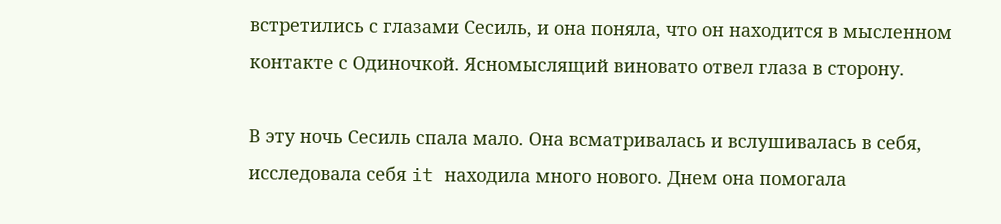встретились с глазами Сесиль, и она поняла, что он находится в мысленном контакте с Одиночкой. Ясномыслящий виновато отвел глаза в сторону.

В эту ночь Сесиль спала мало. Она всматривалась и вслушивалась в себя, исследовала себя it находила много нового. Днем она помогала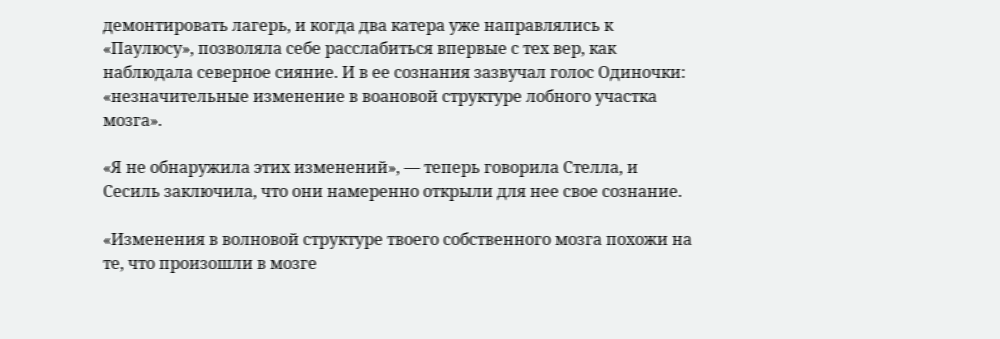демонтировать лагерь, и когда два катера уже направлялись к «Паулюсу», позволяла себе расслабиться впервые с тех вер, как наблюдала северное сияние. И в ее сознания зазвучал голос Одиночки: «незначительные изменение в воановой структуре лобного участка мозга».

«Я не обнаружила этих изменений», — теперь говорила Стелла, и Сесиль заключила, что они намеренно открыли для нее свое сознание.

«Изменения в волновой структуре твоего собственного мозга похожи на те, что произошли в мозге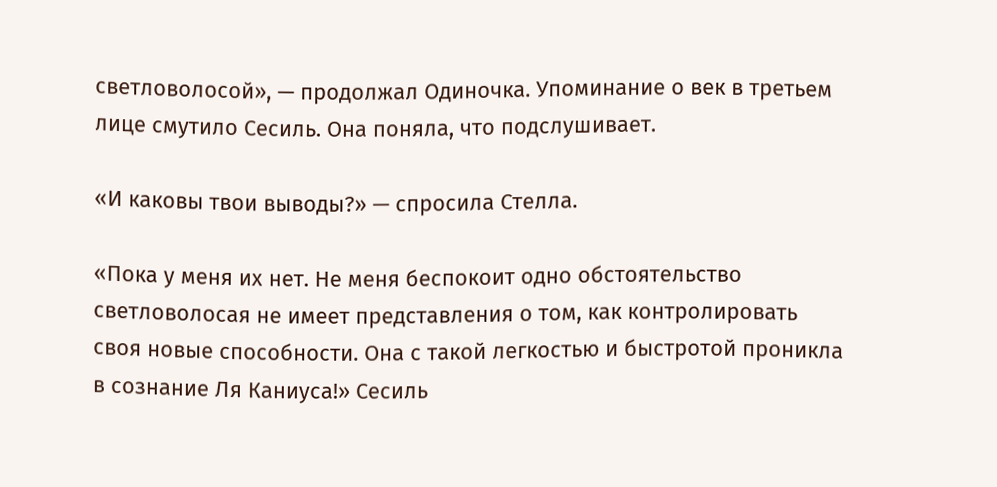светловолосой», — продолжал Одиночка. Упоминание о век в третьем лице смутило Сесиль. Она поняла, что подслушивает.

«И каковы твои выводы?» — спросила Стелла.

«Пока у меня их нет. Не меня беспокоит одно обстоятельство светловолосая не имеет представления о том, как контролировать своя новые способности. Она с такой легкостью и быстротой проникла в сознание Ля Каниуса!» Сесиль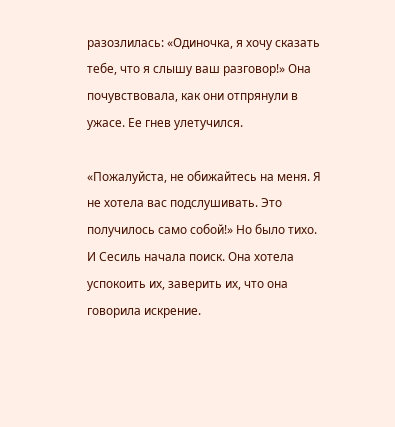разозлилась: «Одиночка, я хочу сказать тебе, что я слышу ваш разговор!» Она почувствовала, как они отпрянули в ужасе. Ее гнев улетучился.

«Пожалуйста, не обижайтесь на меня. Я не хотела вас подслушивать. Это получилось само собой!» Но было тихо. И Сесиль начала поиск. Она хотела успокоить их, заверить их, что она говорила искрение.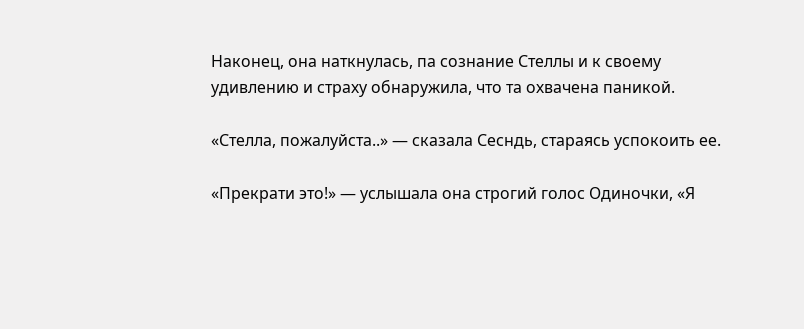Наконец, она наткнулась, па сознание Стеллы и к своему удивлению и страху обнаружила, что та охвачена паникой.

«Стелла, пожалуйста..» — сказала Сесндь, стараясь успокоить ее.

«Прекрати это!» — услышала она строгий голос Одиночки, «Я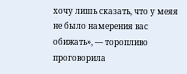хочу лишь сказать, что у меяя не было намерения вас обижать», — торопливо проговорила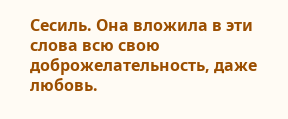Сесиль. Она вложила в эти слова всю свою доброжелательность, даже любовь.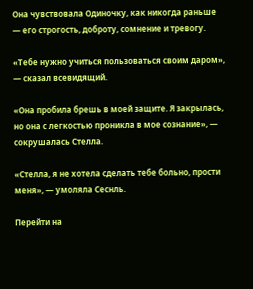Она чувствовала Одиночку, как никогда раньше — его строгость, доброту, сомнение и тревогу.

«Тебе нужно учиться пользоваться своим даром», — сказал всевидящий.

«Она пробила брешь в моей защите. Я закрылась, но она с легкостью проникла в мое сознание», — сокрушалась Стелла.

«Стелла, я не хотела сделать тебе больно, прости меня», — умоляла Сеснль.

Перейти на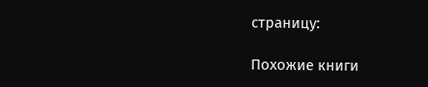страницу:

Похожие книги